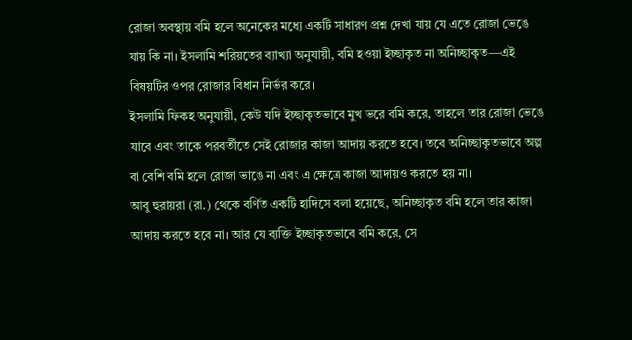রোজা অবস্থায় বমি হলে অনেকের মধ্যে একটি সাধারণ প্রশ্ন দেখা যায় যে এতে রোজা ভেঙে যায় কি না। ইসলামি শরিয়তের ব্যাখ্যা অনুযায়ী, বমি হওয়া ইচ্ছাকৃত না অনিচ্ছাকৃত—এই বিষয়টির ওপর রোজার বিধান নির্ভর করে।
ইসলামি ফিকহ অনুযায়ী, কেউ যদি ইচ্ছাকৃতভাবে মুখ ভরে বমি করে, তাহলে তার রোজা ভেঙে যাবে এবং তাকে পরবর্তীতে সেই রোজার কাজা আদায় করতে হবে। তবে অনিচ্ছাকৃতভাবে অল্প বা বেশি বমি হলে রোজা ভাঙে না এবং এ ক্ষেত্রে কাজা আদায়ও করতে হয় না।
আবু হুরায়রা (রা.) থেকে বর্ণিত একটি হাদিসে বলা হয়েছে, অনিচ্ছাকৃত বমি হলে তার কাজা আদায় করতে হবে না। আর যে ব্যক্তি ইচ্ছাকৃতভাবে বমি করে, সে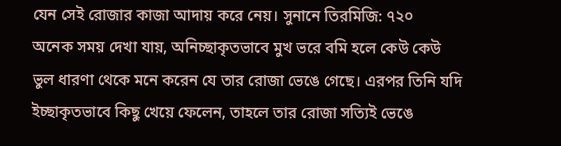যেন সেই রোজার কাজা আদায় করে নেয়। সুনানে তিরমিজি: ৭২০
অনেক সময় দেখা যায়, অনিচ্ছাকৃতভাবে মুখ ভরে বমি হলে কেউ কেউ ভুল ধারণা থেকে মনে করেন যে তার রোজা ভেঙে গেছে। এরপর তিনি যদি ইচ্ছাকৃতভাবে কিছু খেয়ে ফেলেন, তাহলে তার রোজা সত্যিই ভেঙে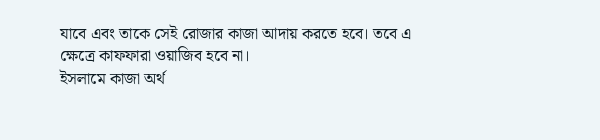যাবে এবং তাকে সেই রোজার কাজা আদায় করতে হবে। তবে এ ক্ষেত্রে কাফফারা ওয়াজিব হবে না।
ইসলামে কাজা অর্থ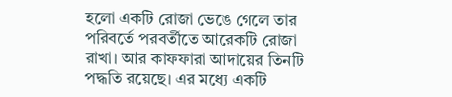হলো একটি রোজা ভেঙে গেলে তার পরিবর্তে পরবর্তীতে আরেকটি রোজা রাখা। আর কাফফারা আদায়ের তিনটি পদ্ধতি রয়েছে। এর মধ্যে একটি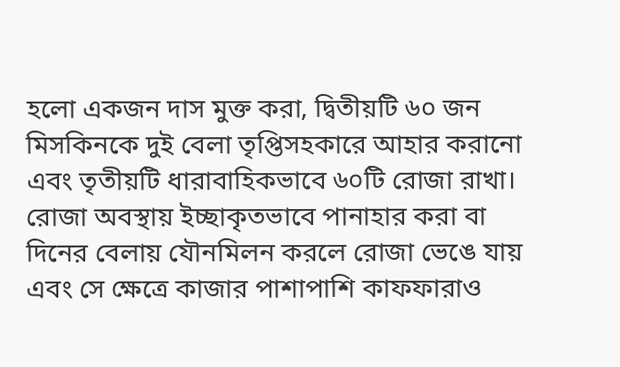হলো একজন দাস মুক্ত করা, দ্বিতীয়টি ৬০ জন মিসকিনকে দুই বেলা তৃপ্তিসহকারে আহার করানো এবং তৃতীয়টি ধারাবাহিকভাবে ৬০টি রোজা রাখা।
রোজা অবস্থায় ইচ্ছাকৃতভাবে পানাহার করা বা দিনের বেলায় যৌনমিলন করলে রোজা ভেঙে যায় এবং সে ক্ষেত্রে কাজার পাশাপাশি কাফফারাও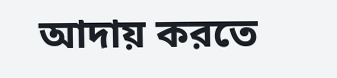আদায় করতে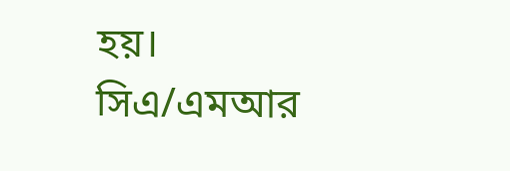হয়।
সিএ/এমআর